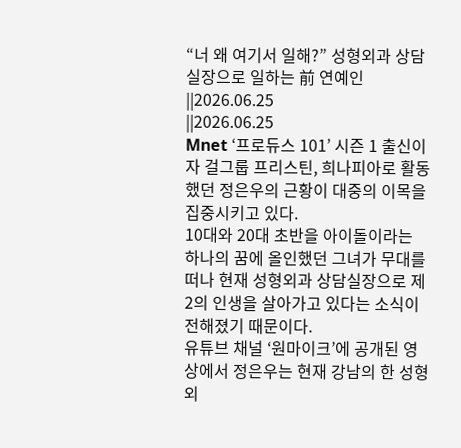“너 왜 여기서 일해?” 성형외과 상담실장으로 일하는 前 연예인
||2026.06.25
||2026.06.25
Mnet ‘프로듀스 101’ 시즌 1 출신이자 걸그룹 프리스틴, 희나피아로 활동했던 정은우의 근황이 대중의 이목을 집중시키고 있다.
10대와 20대 초반을 아이돌이라는 하나의 꿈에 올인했던 그녀가 무대를 떠나 현재 성형외과 상담실장으로 제2의 인생을 살아가고 있다는 소식이 전해졌기 때문이다.
유튜브 채널 ‘원마이크’에 공개된 영상에서 정은우는 현재 강남의 한 성형외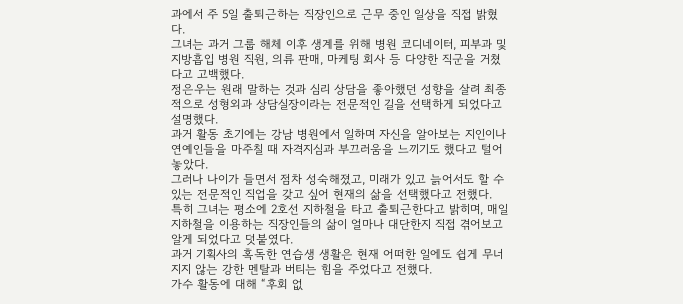과에서 주 5일 출퇴근하는 직장인으로 근무 중인 일상을 직접 밝혔다.
그녀는 과거 그룹 해체 이후 생계를 위해 병원 코디네이터, 피부과 및 지방흡입 병원 직원, 의류 판매, 마케팅 회사 등 다양한 직군을 거쳤다고 고백했다.
정은우는 원래 말하는 것과 심리 상담을 좋아했던 성향을 살려 최종적으로 성형외과 상담실장이라는 전문적인 길을 선택하게 되었다고 설명했다.
과거 활동 초기에는 강남 병원에서 일하며 자신을 알아보는 지인이나 연예인들을 마주칠 때 자격지심과 부끄러움을 느끼기도 했다고 털어놓았다.
그러나 나이가 들면서 점차 성숙해졌고, 미래가 있고 늙어서도 할 수 있는 전문적인 직업을 갖고 싶어 현재의 삶을 선택했다고 전했다.
특히 그녀는 평소에 2호선 지하철을 타고 출퇴근한다고 밝히며, 매일 지하철을 이용하는 직장인들의 삶이 얼마나 대단한지 직접 겪어보고 알게 되었다고 덧붙였다.
과거 기획사의 혹독한 연습생 생활은 현재 어떠한 일에도 쉽게 무너지지 않는 강한 멘탈과 버티는 힘을 주었다고 전했다.
가수 활동에 대해 “후회 없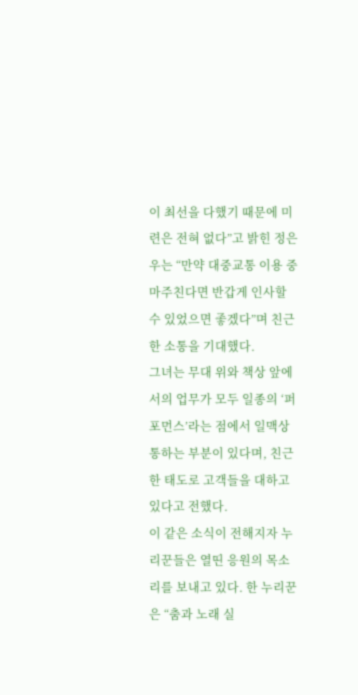이 최선을 다했기 때문에 미련은 전혀 없다”고 밝힌 정은우는 “만약 대중교통 이용 중 마주친다면 반갑게 인사할 수 있었으면 좋겠다”며 친근한 소통을 기대했다.
그녀는 무대 위와 책상 앞에서의 업무가 모두 일종의 ‘퍼포먼스’라는 점에서 일맥상통하는 부분이 있다며, 친근한 태도로 고객들을 대하고 있다고 전했다.
이 같은 소식이 전해지자 누리꾼들은 열띤 응원의 목소리를 보내고 있다. 한 누리꾼은 “춤과 노래 실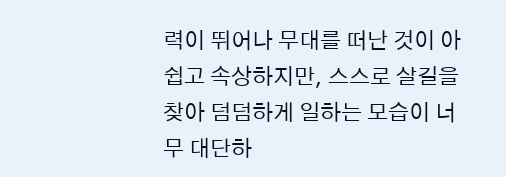력이 뛰어나 무대를 떠난 것이 아쉽고 속상하지만, 스스로 살길을 찾아 덤덤하게 일하는 모습이 너무 대단하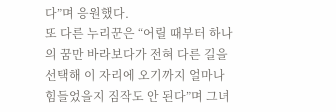다”며 응원했다.
또 다른 누리꾼은 “어릴 때부터 하나의 꿈만 바라보다가 전혀 다른 길을 선택해 이 자리에 오기까지 얼마나 힘들었을지 짐작도 안 된다”며 그녀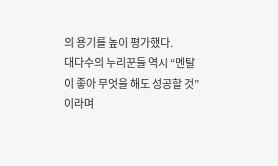의 용기를 높이 평가했다.
대다수의 누리꾼들 역시 “멘탈이 좋아 무엇을 해도 성공할 것”이라며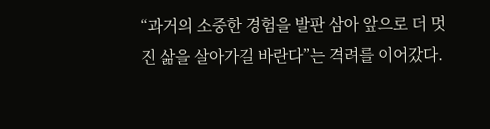“과거의 소중한 경험을 발판 삼아 앞으로 더 멋진 삶을 살아가길 바란다”는 격려를 이어갔다.